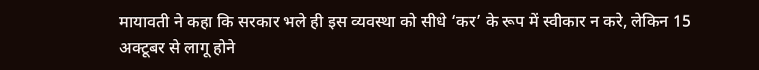मायावती ने कहा कि सरकार भले ही इस व्यवस्था को सीधे ‘कर’ के रूप में स्वीकार न करे, लेकिन 15 अक्टूबर से लागू होने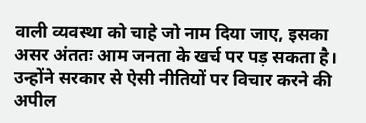वाली व्यवस्था को चाहे जो नाम दिया जाए, इसका असर अंततः आम जनता के खर्च पर पड़ सकता है। उन्होंने सरकार से ऐसी नीतियों पर विचार करने की अपील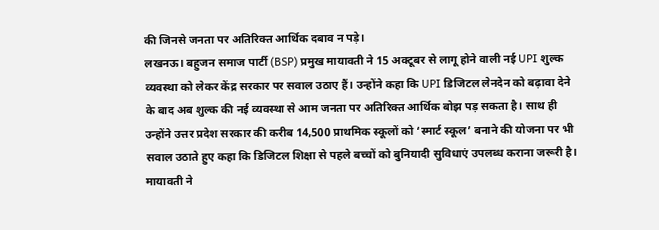की जिनसे जनता पर अतिरिक्त आर्थिक दबाव न पड़े।
लखनऊ। बहुजन समाज पार्टी (BSP) प्रमुख मायावती ने 15 अक्टूबर से लागू होने वाली नई UPI शुल्क व्यवस्था को लेकर केंद्र सरकार पर सवाल उठाए हैं। उन्होंने कहा कि UPI डिजिटल लेनदेन को बढ़ावा देने के बाद अब शुल्क की नई व्यवस्था से आम जनता पर अतिरिक्त आर्थिक बोझ पड़ सकता है। साथ ही उन्होंने उत्तर प्रदेश सरकार की करीब 14,500 प्राथमिक स्कूलों को ‘स्मार्ट स्कूल’ बनाने की योजना पर भी सवाल उठाते हुए कहा कि डिजिटल शिक्षा से पहले बच्चों को बुनियादी सुविधाएं उपलब्ध कराना जरूरी है।
मायावती ने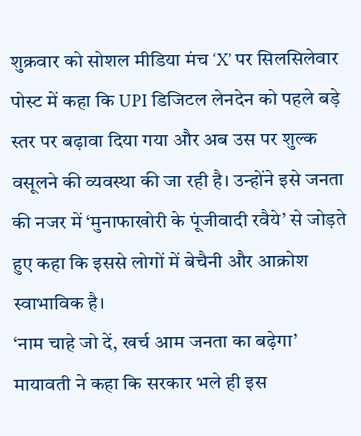शुक्रवार को सोशल मीडिया मंच ‘X’ पर सिलसिलेवार पोस्ट में कहा कि UPI डिजिटल लेनदेन को पहले बड़े स्तर पर बढ़ावा दिया गया और अब उस पर शुल्क वसूलने की व्यवस्था की जा रही है। उन्होंने इसे जनता की नजर में ‘मुनाफाखोरी के पूंजीवादी रवैये’ से जोड़ते हुए कहा कि इससे लोगों में बेचैनी और आक्रोश स्वाभाविक है।
‘नाम चाहे जो दें, खर्च आम जनता का बढ़ेगा’
मायावती ने कहा कि सरकार भले ही इस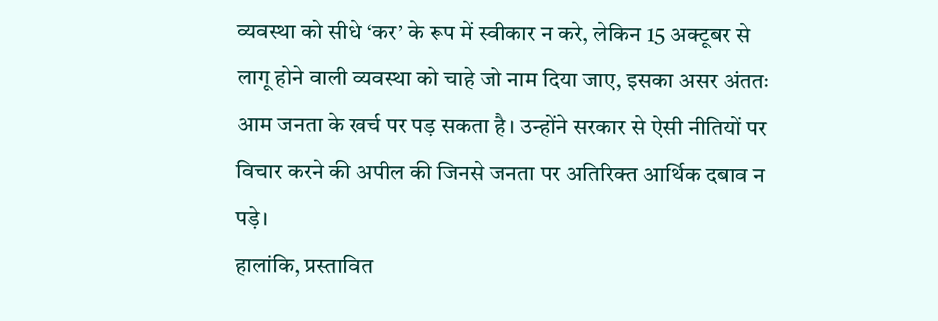व्यवस्था को सीधे ‘कर’ के रूप में स्वीकार न करे, लेकिन 15 अक्टूबर से लागू होने वाली व्यवस्था को चाहे जो नाम दिया जाए, इसका असर अंततः आम जनता के खर्च पर पड़ सकता है। उन्होंने सरकार से ऐसी नीतियों पर विचार करने की अपील की जिनसे जनता पर अतिरिक्त आर्थिक दबाव न पड़े।
हालांकि, प्रस्तावित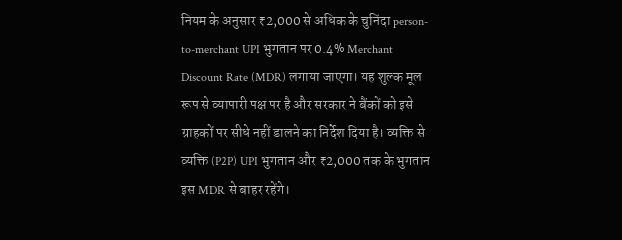नियम के अनुसार ₹2,000 से अधिक के चुनिंदा person-to-merchant UPI भुगतान पर 0.4% Merchant Discount Rate (MDR) लगाया जाएगा। यह शुल्क मूल रूप से व्यापारी पक्ष पर है और सरकार ने बैंकों को इसे ग्राहकों पर सीधे नहीं डालने का निर्देश दिया है। व्यक्ति से व्यक्ति (P2P) UPI भुगतान और ₹2,000 तक के भुगतान इस MDR से बाहर रहेंगे।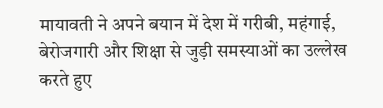मायावती ने अपने बयान में देश में गरीबी, महंगाई, बेरोजगारी और शिक्षा से जुड़ी समस्याओं का उल्लेख करते हुए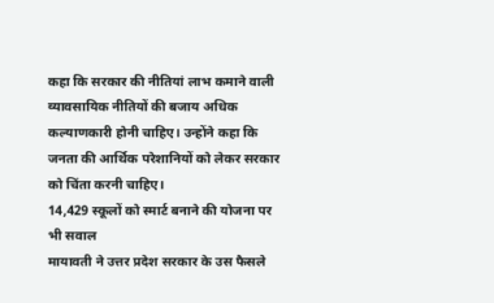कहा कि सरकार की नीतियां लाभ कमाने वाली व्यावसायिक नीतियों की बजाय अधिक कल्याणकारी होनी चाहिए। उन्होंने कहा कि जनता की आर्थिक परेशानियों को लेकर सरकार को चिंता करनी चाहिए।
14,429 स्कूलों को स्मार्ट बनाने की योजना पर भी सवाल
मायावती ने उत्तर प्रदेश सरकार के उस फैसले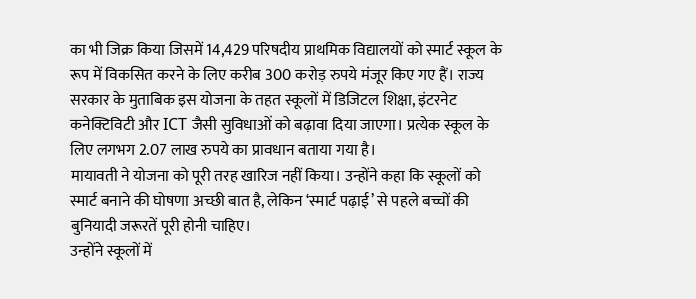का भी जिक्र किया जिसमें 14,429 परिषदीय प्राथमिक विद्यालयों को स्मार्ट स्कूल के रूप में विकसित करने के लिए करीब 300 करोड़ रुपये मंजूर किए गए हैं। राज्य सरकार के मुताबिक इस योजना के तहत स्कूलों में डिजिटल शिक्षा, इंटरनेट कनेक्टिविटी और ICT जैसी सुविधाओं को बढ़ावा दिया जाएगा। प्रत्येक स्कूल के लिए लगभग 2.07 लाख रुपये का प्रावधान बताया गया है।
मायावती ने योजना को पूरी तरह खारिज नहीं किया। उन्होंने कहा कि स्कूलों को स्मार्ट बनाने की घोषणा अच्छी बात है, लेकिन ‘स्मार्ट पढ़ाई’ से पहले बच्चों की बुनियादी जरूरतें पूरी होनी चाहिए।
उन्होंने स्कूलों में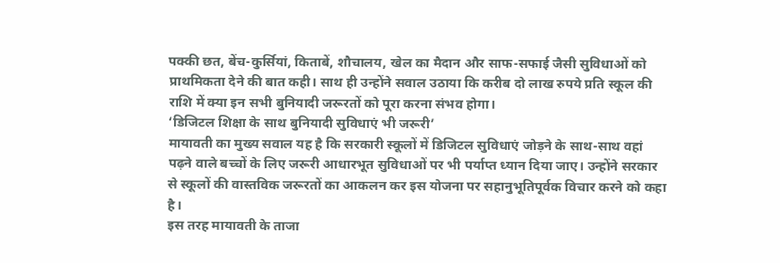पक्की छत, बेंच-कुर्सियां, किताबें, शौचालय, खेल का मैदान और साफ-सफाई जैसी सुविधाओं को प्राथमिकता देने की बात कही। साथ ही उन्होंने सवाल उठाया कि करीब दो लाख रुपये प्रति स्कूल की राशि में क्या इन सभी बुनियादी जरूरतों को पूरा करना संभव होगा।
‘डिजिटल शिक्षा के साथ बुनियादी सुविधाएं भी जरूरी’
मायावती का मुख्य सवाल यह है कि सरकारी स्कूलों में डिजिटल सुविधाएं जोड़ने के साथ-साथ वहां पढ़ने वाले बच्चों के लिए जरूरी आधारभूत सुविधाओं पर भी पर्याप्त ध्यान दिया जाए। उन्होंने सरकार से स्कूलों की वास्तविक जरूरतों का आकलन कर इस योजना पर सहानुभूतिपूर्वक विचार करने को कहा है।
इस तरह मायावती के ताजा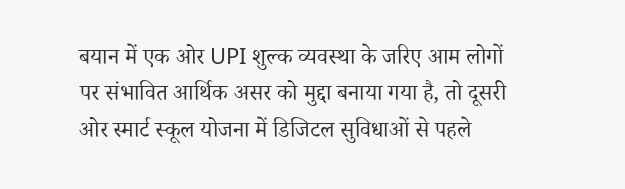बयान में एक ओर UPI शुल्क व्यवस्था के जरिए आम लोगों पर संभावित आर्थिक असर को मुद्दा बनाया गया है, तो दूसरी ओर स्मार्ट स्कूल योजना में डिजिटल सुविधाओं से पहले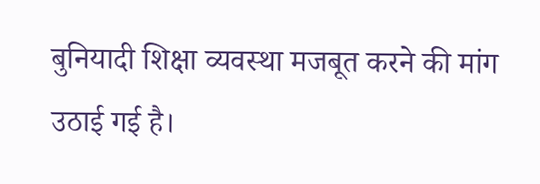बुनियादी शिक्षा व्यवस्था मजबूत करने की मांग उठाई गई है।